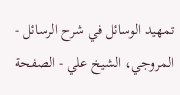تمهيد الوسائل في شرح الرسائل - المروجي، الشيخ علي - الصفحة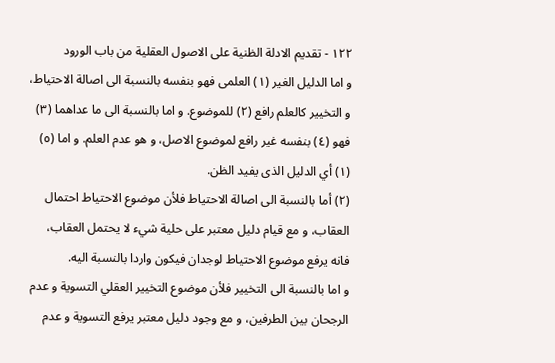١٢٢ - تقديم الادلة الظنية على الاصول العقلية من باب الورود
و اما الدليل الغير (١) العلمى فهو بنفسه بالنسبة الى اصالة الاحتياط، و التخيير كالعلم رافع (٢) للموضوع. و اما بالنسبة الى ما عداهما (٣) فهو (٤) بنفسه غير رافع لموضوع الاصل، و هو عدم العلم. و اما (٥)
(١) أي الدليل الذى يفيد الظن.
(٢) أما بالنسبة الى اصالة الاحتياط فلأن موضوع الاحتياط احتمال العقاب، و مع قيام دليل معتبر على حلية شيء لا يحتمل العقاب، فانه يرفع موضوع الاحتياط لوجدان فيكون واردا بالنسبة اليه.
و اما بالنسبة الى التخيير فلأن موضوع التخيير العقلي التسوية و عدم الرجحان بين الطرفين، و مع وجود دليل معتبر يرفع التسوية و عدم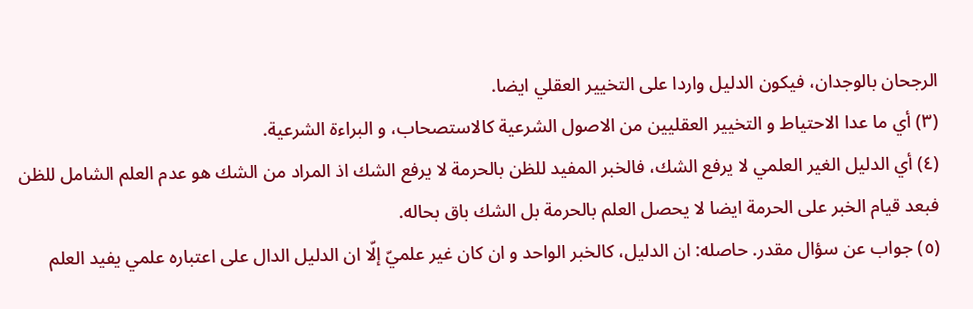الرجحان بالوجدان، فيكون الدليل واردا على التخيير العقلي ايضا.
(٣) أي ما عدا الاحتياط و التخيير العقليين من الاصول الشرعية كالاستصحاب، و البراءة الشرعية.
(٤) أي الدليل الغير العلمي لا يرفع الشك، فالخبر المفيد للظن بالحرمة لا يرفع الشك اذ المراد من الشك هو عدم العلم الشامل للظن فبعد قيام الخبر على الحرمة ايضا لا يحصل العلم بالحرمة بل الشك باق بحاله.
(٥) جواب عن سؤال مقدر. حاصله: ان الدليل، كالخبر الواحد و ان كان غير علميّ إلّا ان الدليل الدال على اعتباره علمي يفيد العلم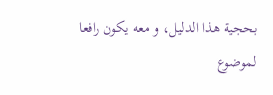بحجية هذا الدليل، و معه يكون رافعا لموضوع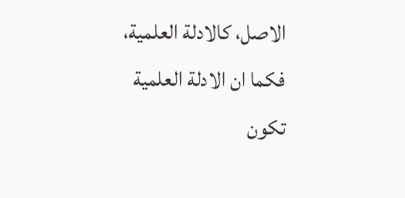الاصل، كالادلة العلمية، فكما ان الادلة العلمية تكون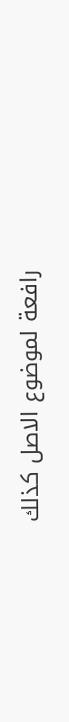رافعة لموضوع الاصل كذلك